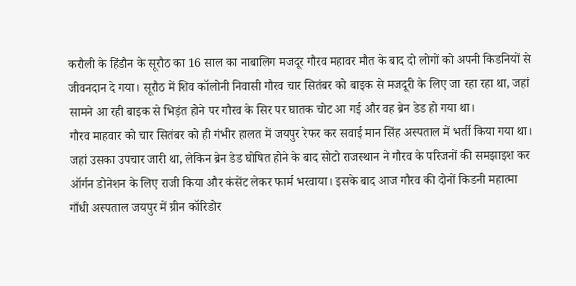करौली के हिंडौन के सूरौठ का 16 साल का नाबालिग मजदूर गौरव महावर मौत के बाद दो लोगों को अपनी किडनियों से जीवनदान दे गया। सूरौठ में शिव कॉलोनी निवासी गौरव चार सितंबर को बाइक से मजदूरी के लिए जा रहा रहा था, जहां सामने आ रही बाइक से भिड़ंत होने पर गौरव के सिर पर घातक चोट आ गई और वह ब्रेन डेड हो गया था।
गौरव माहवार को चार सितंबर को ही गंभीर हालत में जयपुर रेफर कर सवाई मान सिंह अस्पताल में भर्ती किया गया था। जहां उसका उपचार जारी था, लेकिन ब्रेन डेड घोषित होने के बाद सोटो राजस्थान ने गौरव के परिजनों की समझाइश कर ऑर्गन डोनेशन के लिए राजी किया और कंसेंट लेकर फार्म भरवाया। इसके बाद आज गौरव की दोनों किडनी महात्मा गाँधी अस्पताल जयपुर में ग्रीन कॉरिडोर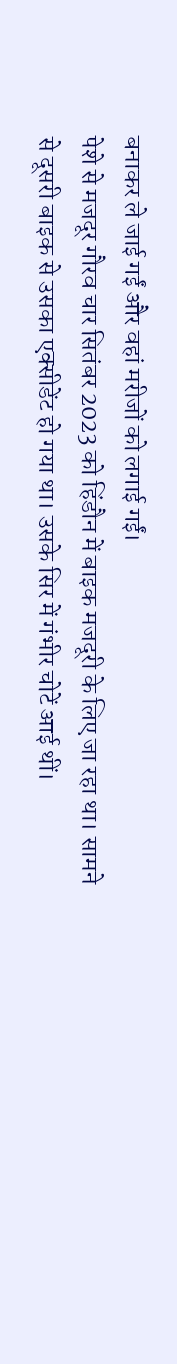बनाकर ले जाई गईं और वहां मरीजों को लगाई गईं।
पेशे से मजदूर गौरव चार सितंबर 2023 को हिंडौन में बाइक मजदूरी के लिए जा रहा था। सामने से दूसरी बाइक से उसका एक्सीडेंट हो गया था। उसके सिर में गंभीर चोटें आई थीं।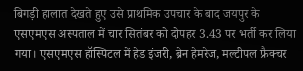बिगड़ी हालात देखते हुए उसे प्राथमिक उपचार के बाद जयपुर के एसएमएस अस्पताल में चार सितंबर को दोपहर 3.43 पर भर्ती कर लिया गया। एसएमएस हॉस्पिटल में हेड इंजरी, ब्रेन हेमरेज, मल्टीपल फ्रैक्चर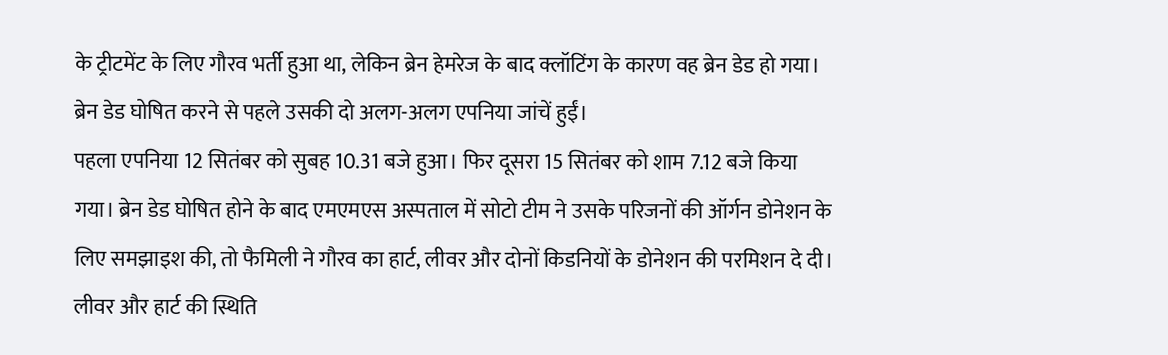के ट्रीटमेंट के लिए गौरव भर्ती हुआ था, लेकिन ब्रेन हेमरेज के बाद क्लॉटिंग के कारण वह ब्रेन डेड हो गया। ब्रेन डेड घोषित करने से पहले उसकी दो अलग-अलग एपनिया जांचें हुईं।
पहला एपनिया 12 सितंबर को सुबह 10.31 बजे हुआ। फिर दूसरा 15 सितंबर को शाम 7.12 बजे किया गया। ब्रेन डेड घोषित होने के बाद एमएमएस अस्पताल में सोटो टीम ने उसके परिजनों की ऑर्गन डोनेशन के लिए समझाइश की, तो फैमिली ने गौरव का हार्ट, लीवर और दोनों किडनियों के डोनेशन की परमिशन दे दी। लीवर और हार्ट की स्थिति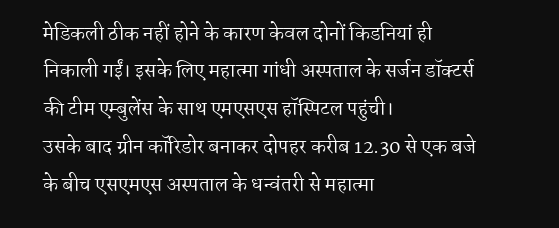मेडिकली ठीक नहीं होने के कारण केवल दोनों किडनियां ही निकाली गईं। इसके लिए महात्मा गांधी अस्पताल के सर्जन डॉक्टर्स की टीम एम्बुलेंस के साथ एमएसएस हॉस्पिटल पहुंची।
उसके बाद ग्रीन कॉरिडोर बनाकर दोपहर करीब 12.30 से एक बजे के बीच एसएमएस अस्पताल के धन्वंतरी से महात्मा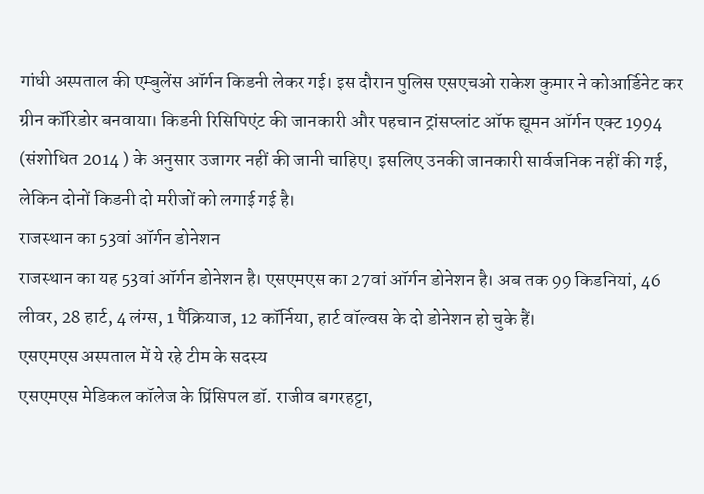गांधी अस्पताल की एम्बुलेंस ऑर्गन किडनी लेकर गई। इस दौरान पुलिस एसएचओ राकेश कुमार ने कोआर्डिनेट कर ग्रीन कॉरिडोर बनवाया। किडनी रिसिपिएंट की जानकारी और पहचान ट्रांसप्लांट ऑफ ह्यूमन ऑर्गन एक्ट 1994 (संशोधित 2014 ) के अनुसार उजागर नहीं की जानी चाहिए। इसलिए उनकी जानकारी सार्वजनिक नहीं की गई, लेकिन दोनों किडनी दो मरीजों को लगाई गई है।
राजस्थान का 53वां ऑर्गन डोनेशन
राजस्थान का यह 53वां ऑर्गन डोनेशन है। एसएमएस का 27वां ऑर्गन डोनेशन है। अब तक 99 किडनियां, 46 लीवर, 28 हार्ट, 4 लंग्स, 1 पैंक्रियाज, 12 कॉर्निया, हार्ट वॉल्वस के दो डोनेशन हो चुके हैं।
एसएमएस अस्पताल में ये रहे टीम के सदस्य
एसएमएस मेडिकल कॉलेज के प्रिंसिपल डॉ. राजीव बगरहट्टा,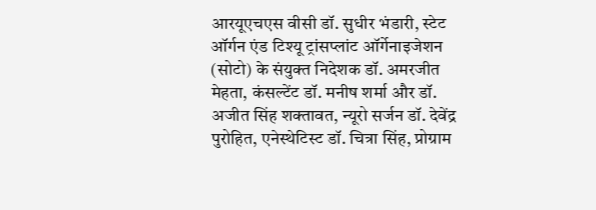आरयूएचएस वीसी डॉ. सुधीर भंडारी, स्टेट ऑर्गन एंड टिश्यू ट्रांसप्लांट ऑर्गेनाइजेशन (सोटो) के संयुक्त निदेशक डॉ. अमरजीत मेहता, कंसल्टेंट डॉ. मनीष शर्मा और डॉ. अजीत सिंह शक्तावत, न्यूरो सर्जन डॉ. देवेंद्र पुरोहित, एनेस्थेटिस्ट डॉ. चित्रा सिंह, प्रोग्राम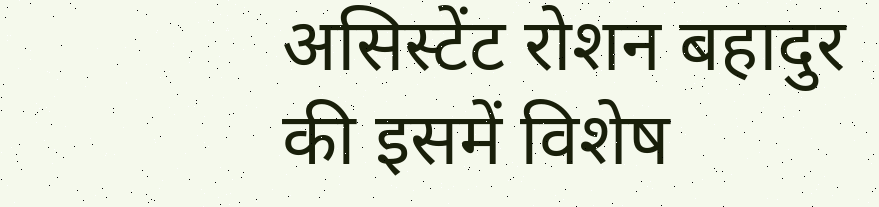असिस्टेंट रोशन बहादुर की इसमें विशेष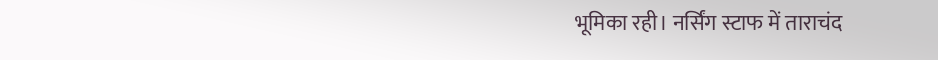भूमिका रही। नर्सिंग स्टाफ में ताराचंद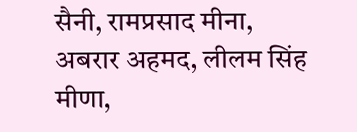सैनी, रामप्रसाद मीना, अबरार अहमद, लीलम सिंह मीणा,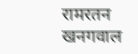रामरतन खनगवाल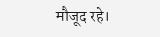मौजूद रहे।